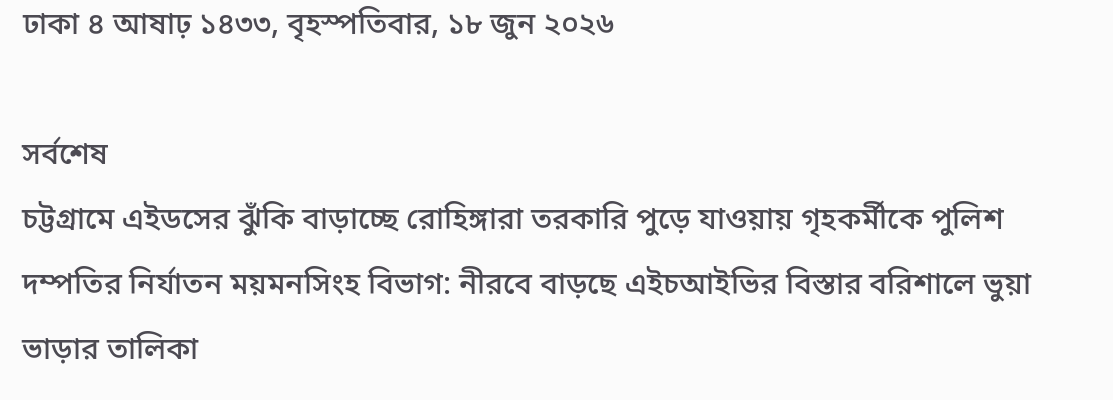ঢাকা ৪ আষাঢ় ১৪৩৩, বৃহস্পতিবার, ১৮ জুন ২০২৬

সর্বশেষ
চট্টগ্রামে এইডসের ঝুঁকি বাড়াচ্ছে রোহিঙ্গারা তরকারি পুড়ে যাওয়ায় গৃহকর্মীকে পুলিশ দম্পতির নির্যাতন ময়মনসিংহ বিভাগ: নীরবে বাড়ছে এইচআইভির বিস্তার বরিশালে ভুয়া ভাড়ার তালিকা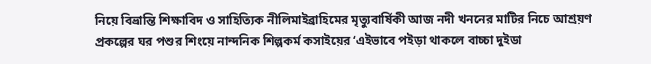নিয়ে বিভ্রান্তি শিক্ষাবিদ ও সাহিত্যিক নীলিমাইব্রাহিমের মৃত্যুবার্ষিকী আজ নদী খননের মাটির নিচে আশ্রয়ণ প্রকল্পের ঘর পশুর শিংয়ে নান্দনিক শিল্পকর্ম কসাইয়ের ‘এইভাবে পইড়া থাকলে বাচ্চা দুইডা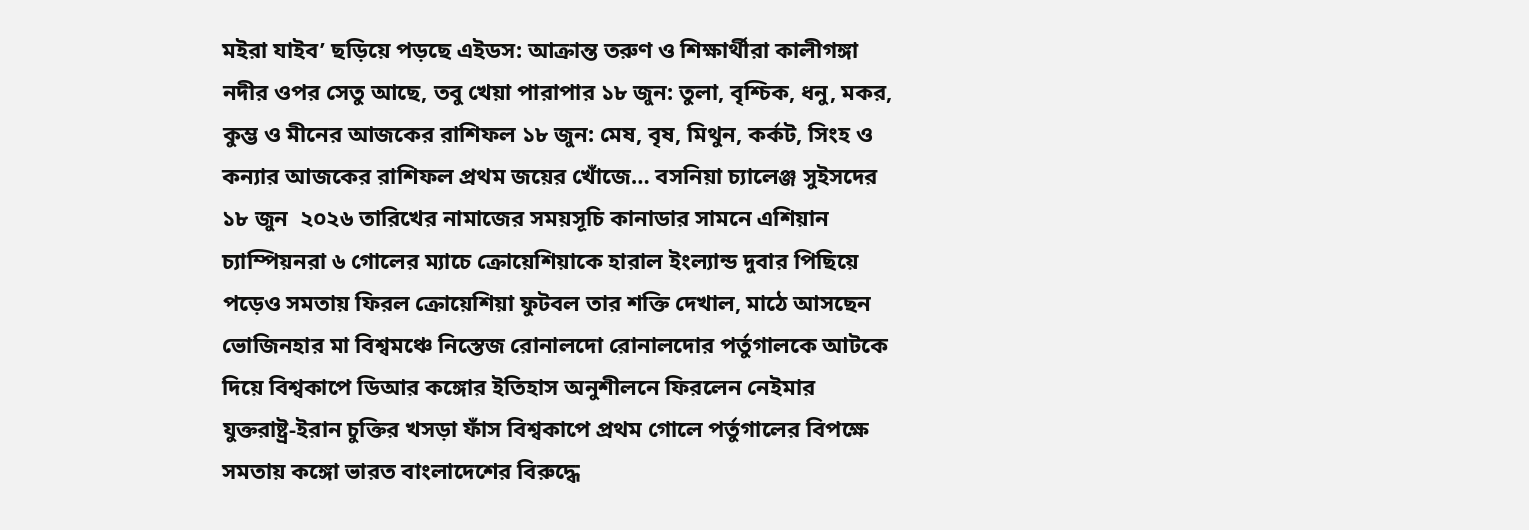মইরা যাইব’ ছড়িয়ে পড়ছে এইডস: আক্রান্ত তরুণ ও শিক্ষার্থীরা কালীগঙ্গা নদীর ওপর সেতু আছে, তবু খেয়া পারাপার ১৮ জুন: তুলা, বৃশ্চিক, ধনু, মকর, কুম্ভ ও মীনের আজকের রাশিফল ১৮ জুন: মেষ, বৃষ, মিথুন, কর্কট, সিংহ ও কন্যার আজকের রাশিফল প্রথম জয়ের খোঁজে… বসনিয়া চ্যালেঞ্জ সুইসদের ১৮ জুন  ২০২৬ তারিখের নামাজের সময়সূচি কানাডার সামনে এশিয়ান চ্যাম্পিয়নরা ৬ গোলের ম্যাচে ক্রোয়েশিয়াকে হারাল ইংল্যান্ড দুবার পিছিয়ে পড়েও সমতায় ফিরল ক্রোয়েশিয়া ফুটবল তার শক্তি দেখাল, মাঠে আসছেন ভোজিনহার মা বিশ্বমঞ্চে নিস্তেজ রোনালদো রোনালদোর পর্তুগালকে আটকে দিয়ে বিশ্বকাপে ডিআর কঙ্গোর ইতিহাস অনুশীলনে ফিরলেন নেইমার যুক্তরাষ্ট্র-ইরান চুক্তির খসড়া ফাঁস বিশ্বকাপে প্রথম গোলে পর্তুগালের বিপক্ষে সমতায় কঙ্গো ভারত বাংলাদেশের বিরুদ্ধে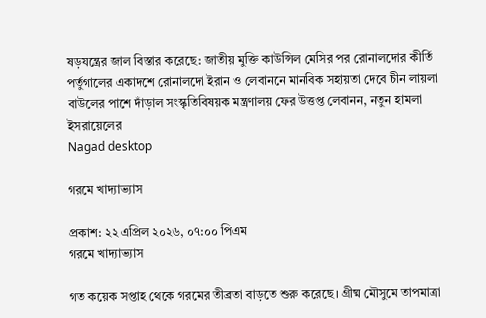ষড়যন্ত্রের জাল বিস্তার করেছে: জাতীয় মুক্তি কাউন্সিল মেসির পর রোনালদোর কীর্তি পর্তুগালের একাদশে রোনালদো ইরান ও লেবাননে মানবিক সহায়তা দেবে চীন লায়লা বাউলের পাশে দাঁড়াল সংস্কৃতিবিষয়ক মন্ত্রণালয় ফের উত্তপ্ত লেবানন, নতুন হামলা ইসরায়েলের
Nagad desktop

গরমে খাদ্যাভ্যাস

প্রকাশ: ২২ এপ্রিল ২০২৬, ০৭:০০ পিএম
গরমে খাদ্যাভ্যাস

গত কয়েক সপ্তাহ থেকে গরমের তীব্রতা বাড়তে শুরু করেছে। গ্রীষ্ম মৌসুমে তাপমাত্রা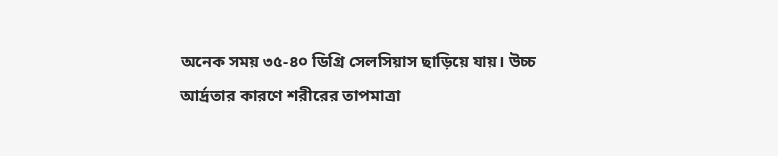অনেক সময় ৩৫-৪০ ডিগ্রি সেলসিয়াস ছাড়িয়ে যায়। উচ্চ আর্দ্রতার কারণে শরীরের তাপমাত্রা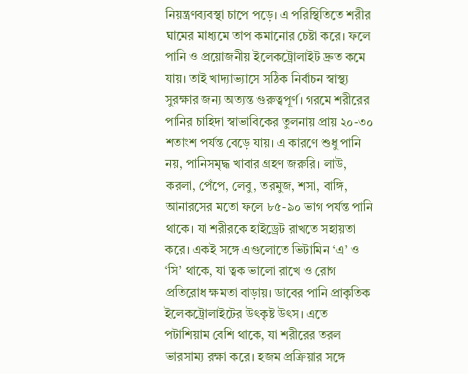নিয়ন্ত্রণব্যবস্থা চাপে পড়ে। এ পরিস্থিতিতে শরীর ঘামের মাধ্যমে তাপ কমানোর চেষ্টা করে। ফলে পানি ও প্রয়োজনীয় ইলেকট্রোলাইট দ্রুত কমে যায়। তাই খাদ্যাভ্যাসে সঠিক নির্বাচন স্বাস্থ্য সুরক্ষার জন্য অত্যন্ত গুরুত্বপূর্ণ। গরমে শরীরের পানির চাহিদা স্বাভাবিকের তুলনায় প্রায় ২০-৩০ শতাংশ পর্যন্ত বেড়ে যায়। এ কারণে শুধু পানি নয়, পানিসমৃদ্ধ খাবার গ্রহণ জরুরি। লাউ, করলা, পেঁপে, লেবু, তরমুজ, শসা, বাঙ্গি, আনারসের মতো ফলে ৮৫-৯০ ভাগ পর্যন্ত পানি থাকে। যা শরীরকে হাইড্রেট রাখতে সহায়তা করে। একই সঙ্গে এগুলোতে ভিটামিন ‘এ’ ও ‘সি’ থাকে, যা ত্বক ভালো রাখে ও রোগ প্রতিরোধ ক্ষমতা বাড়ায়। ডাবের পানি প্রাকৃতিক ইলেকট্রোলাইটের উৎকৃষ্ট উৎস। এতে পটাশিয়াম বেশি থাকে, যা শরীরের তরল ভারসাম্য রক্ষা করে। হজম প্রক্রিয়ার সঙ্গে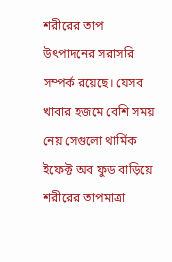শরীরের তাপ উৎপাদনের সরাসরি সম্পর্ক রয়েছে। যেসব খাবার হজমে বেশি সময় নেয় সেগুলো থার্মিক ইফেক্ট অব ফুড বাড়িয়ে শরীরের তাপমাত্রা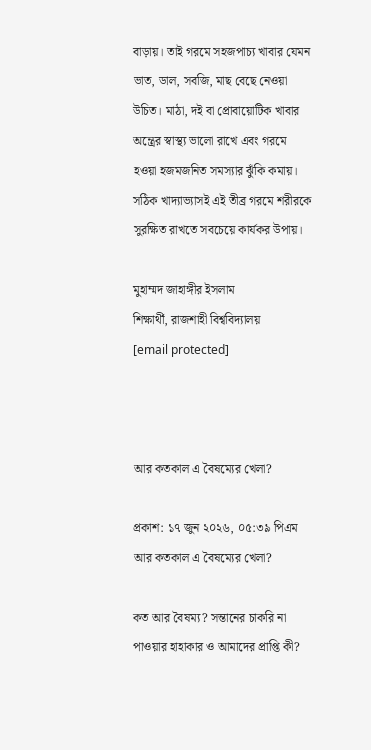বাড়ায়। তাই গরমে সহজপাচ্য খাবার যেমন ভাত, ডাল, সবজি, মাছ বেছে নেওয়া উচিত। মাঠা, দই বা প্রোবায়োটিক খাবার অন্ত্রের স্বাস্থ্য ভালো রাখে এবং গরমে হওয়া হজমজনিত সমস্যার ঝুঁকি কমায়। সঠিক খাদ্যাভ্যাসই এই তীব্র গরমে শরীরকে সুরক্ষিত রাখতে সবচেয়ে কার্যকর উপায়।

মুহাম্মদ জাহাঙ্গীর ইসলাম
শিক্ষার্থী, রাজশাহী বিশ্ববিদ্যালয়
[email protected]



আর কতকাল এ বৈষম্যের খেলা?

প্রকাশ: ১৭ জুন ২০২৬, ০৫:৩৯ পিএম
আর কতকাল এ বৈষম্যের খেলা?

কত আর বৈষম্য? সন্তানের চাকরি না পাওয়ার হাহাকার ও আমাদের প্রাপ্তি কী?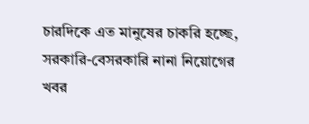চারদিকে এত মানুষের চাকরি হচ্ছে, সরকারি-বেসরকারি নানা নিয়োগের খবর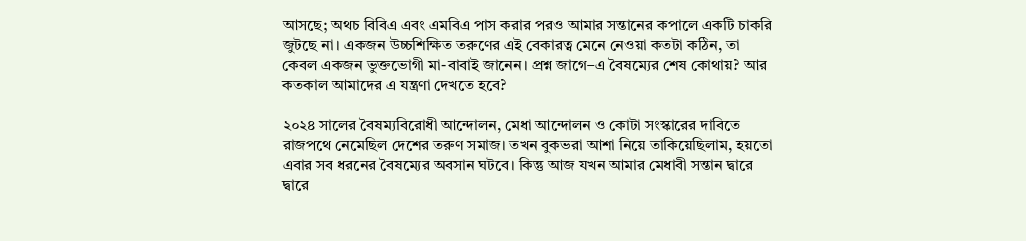আসছে; অথচ বিবিএ এবং এমবিএ পাস করার পরও আমার সন্তানের কপালে একটি চাকরি জুটছে না। একজন উচ্চশিক্ষিত তরুণের এই বেকারত্ব মেনে নেওয়া কতটা কঠিন, তা কেবল একজন ভুক্তভোগী মা-বাবাই জানেন। প্রশ্ন জাগে–এ বৈষম্যের শেষ কোথায়? আর কতকাল আমাদের এ যন্ত্রণা দেখতে হবে?

২০২৪ সালের বৈষম্যবিরোধী আন্দোলন, মেধা আন্দোলন ও কোটা সংস্কারের দাবিতে রাজপথে নেমেছিল দেশের তরুণ সমাজ। তখন বুকভরা আশা নিয়ে তাকিয়েছিলাম, হয়তো এবার সব ধরনের বৈষম্যের অবসান ঘটবে। কিন্তু আজ যখন আমার মেধাবী সন্তান দ্বারে দ্বারে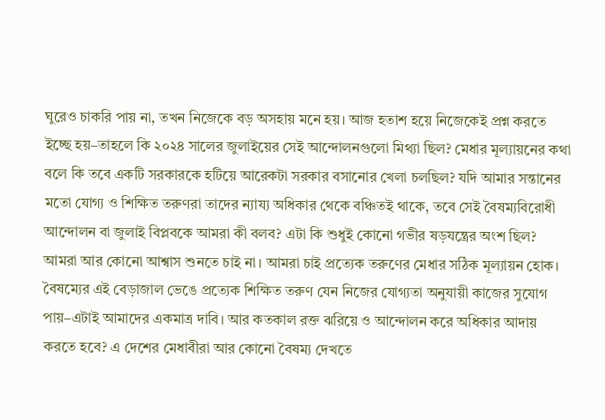ঘুরেও চাকরি পায় না, তখন নিজেকে বড় অসহায় মনে হয়। আজ হতাশ হয়ে নিজেকেই প্রশ্ন করতে ইচ্ছে হয়–তাহলে কি ২০২৪ সালের জুলাইয়ের সেই আন্দোলনগুলো মিথ্যা ছিল? মেধার মূল্যায়নের কথা বলে কি তবে একটি সরকারকে হটিয়ে আরেকটা সরকার বসানোর খেলা চলছিল? যদি আমার সন্তানের মতো যোগ্য ও শিক্ষিত তরুণরা তাদের ন্যায্য অধিকার থেকে বঞ্চিতই থাকে, তবে সেই বৈষম্যবিরোধী আন্দোলন বা জুলাই বিপ্লবকে আমরা কী বলব? এটা কি শুধুই কোনো গভীর ষড়যন্ত্রের অংশ ছিল? আমরা আর কোনো আশ্বাস শুনতে চাই না। আমরা চাই প্রত্যেক তরুণের মেধার সঠিক মূল্যায়ন হোক। বৈষম্যের এই বেড়াজাল ভেঙে প্রত্যেক শিক্ষিত তরুণ যেন নিজের যোগ্যতা অনুযায়ী কাজের সুযোগ পায়–এটাই আমাদের একমাত্র দাবি। আর কতকাল রক্ত ঝরিয়ে ও আন্দোলন করে অধিকার আদায় করতে হবে? এ দেশের মেধাবীরা আর কোনো বৈষম্য দেখতে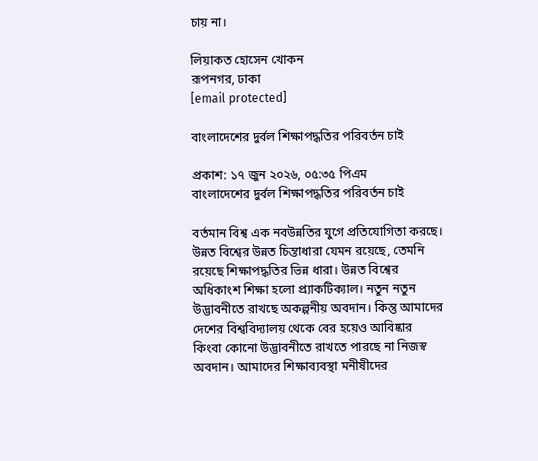চায় না।

লিয়াকত হোসেন খোকন
রূপনগর, ঢাকা
[email protected]

বাংলাদেশের দুর্বল শিক্ষাপদ্ধতির পরিবর্তন চাই

প্রকাশ: ১৭ জুন ২০২৬, ০৫:৩৫ পিএম
বাংলাদেশের দুর্বল শিক্ষাপদ্ধতির পরিবর্তন চাই

বর্তমান বিশ্ব এক নবউন্নতির যুগে প্রতিযোগিতা করছে। উন্নত বিশ্বের উন্নত চিন্তাধারা যেমন রয়েছে, তেমনি রয়েছে শিক্ষাপদ্ধতির ভিন্ন ধারা। উন্নত বিশ্বের অধিকাংশ শিক্ষা হলো প্র্যাকটিক্যাল। নতুন নতুন উদ্ভাবনীতে রাখছে অকল্পনীয় অবদান। কিন্তু আমাদের দেশের বিশ্ববিদ্যালয় থেকে বের হয়েও আবিষ্কার কিংবা কোনো উদ্ভাবনীতে রাখতে পারছে না নিজস্ব অবদান। আমাদের শিক্ষাব্যবস্থা মনীষীদের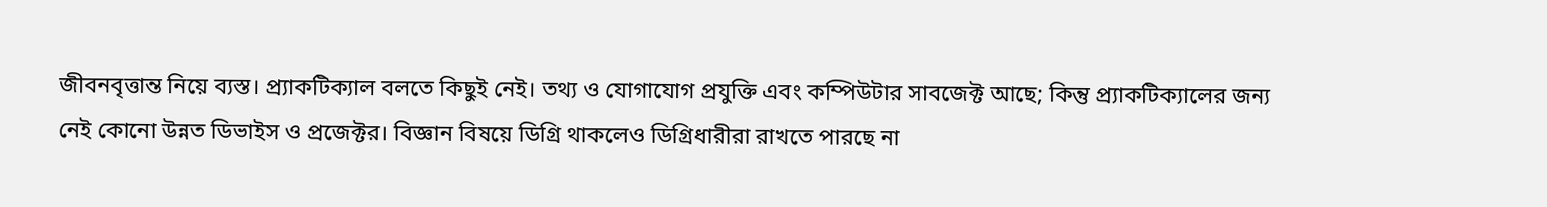জীবনবৃত্তান্ত নিয়ে ব্যস্ত। প্র্যাকটিক্যাল বলতে কিছুই নেই। তথ্য ও যোগাযোগ প্রযুক্তি এবং কম্পিউটার সাবজেক্ট আছে; কিন্তু প্র্যাকটিক্যালের জন্য নেই কোনো উন্নত ডিভাইস ও প্রজেক্টর। বিজ্ঞান বিষয়ে ডিগ্রি থাকলেও ডিগ্রিধারীরা রাখতে পারছে না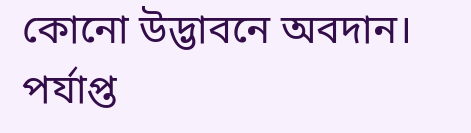কোনো উদ্ভাবনে অবদান। পর্যাপ্ত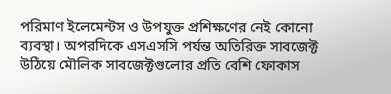পরিমাণ ইলেমেন্টস ও উপযুক্ত প্রশিক্ষণের নেই কোনো ব্যবস্থা। অপরদিকে এসএসসি পর্যন্ত অতিরিক্ত সাবজেক্ট উঠিয়ে মৌলিক সাবজেক্টগুলোর প্রতি বেশি ফোকাস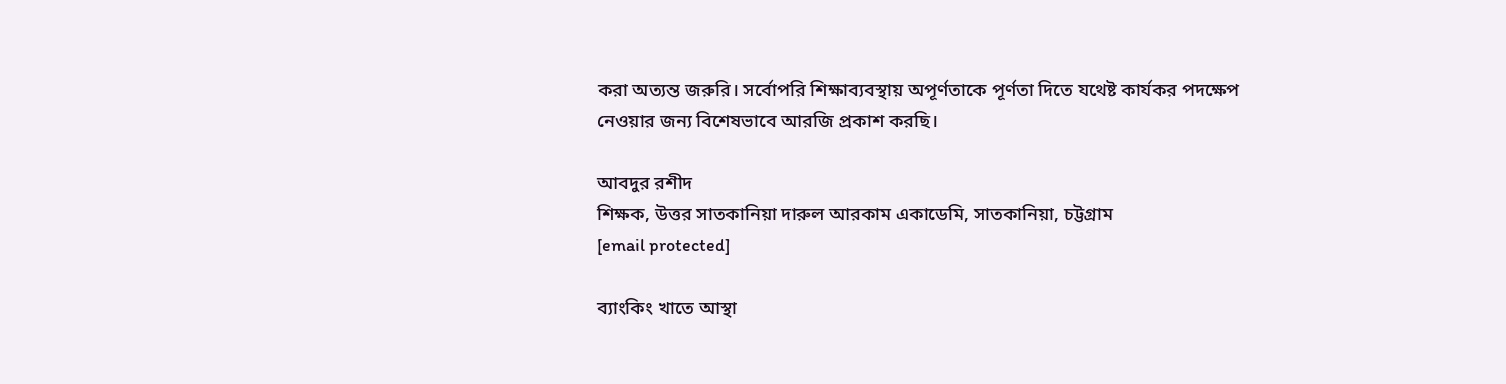করা অত্যন্ত জরুরি। সর্বোপরি শিক্ষাব্যবস্থায় অপূর্ণতাকে পূর্ণতা দিতে যথেষ্ট কার্যকর পদক্ষেপ নেওয়ার জন্য বিশেষভাবে আরজি প্রকাশ করছি।

আবদুর রশীদ
শিক্ষক, উত্তর সাতকানিয়া দারুল আরকাম একাডেমি, সাতকানিয়া, চট্টগ্রাম
[email protected]

ব্যাংকিং খাতে আস্থা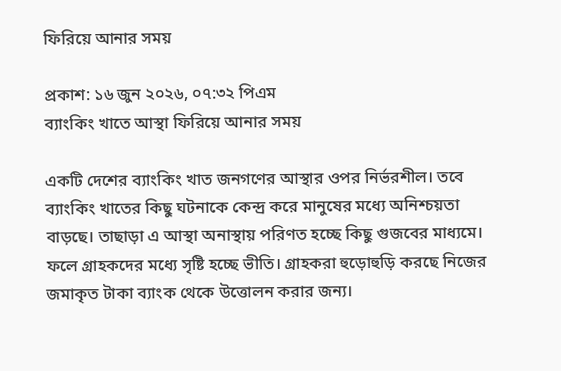ফিরিয়ে আনার সময়

প্রকাশ: ১৬ জুন ২০২৬, ০৭:৩২ পিএম
ব্যাংকিং খাতে আস্থা ফিরিয়ে আনার সময়

একটি দেশের ব্যাংকিং খাত জনগণের আস্থার ওপর নির্ভরশীল। তবে ব্যাংকিং খাতের কিছু ঘটনাকে কেন্দ্র করে মানুষের মধ্যে অনিশ্চয়তা বাড়ছে। তাছাড়া এ আস্থা অনাস্থায় পরিণত হচ্ছে কিছু গুজবের মাধ্যমে। ফলে গ্রাহকদের মধ্যে সৃষ্টি হচ্ছে ভীতি। গ্রাহকরা হুড়োহুড়ি করছে নিজের জমাকৃত টাকা ব্যাংক থেকে উত্তোলন করার জন্য।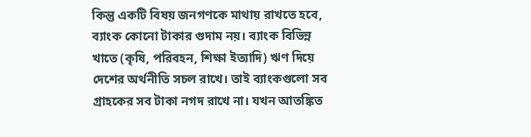কিন্তু একটি বিষয় জনগণকে মাথায় রাখতে হবে, ব্যাংক কোনো টাকার গুদাম নয়। ব্যাংক বিভিন্ন খাতে (কৃষি, পরিবহন, শিক্ষা ইত্যাদি) ঋণ দিয়ে দেশের অর্থনীতি সচল রাখে। তাই ব্যাংকগুলো সব গ্রাহকের সব টাকা নগদ রাখে না। যখন আতঙ্কিত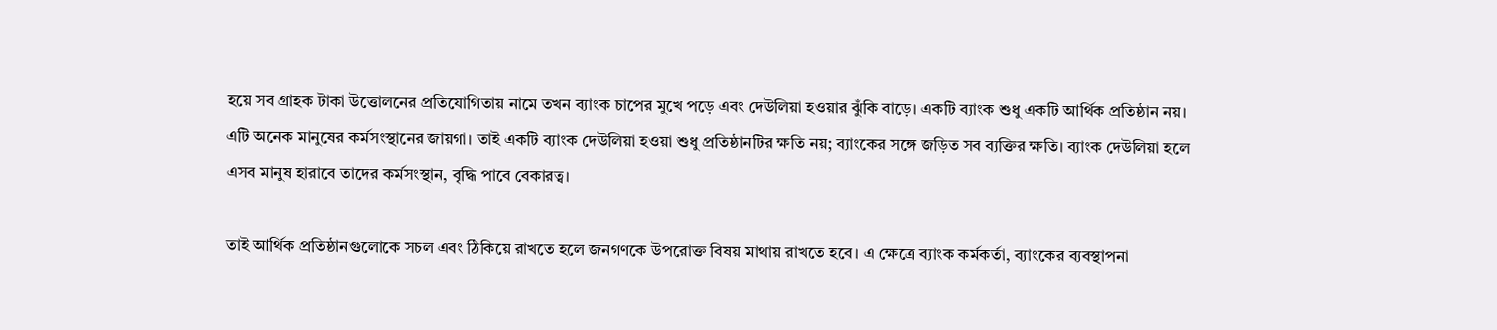হয়ে সব গ্রাহক টাকা উত্তোলনের প্রতিযোগিতায় নামে তখন ব্যাংক চাপের মুখে পড়ে এবং দেউলিয়া হওয়ার ঝুঁকি বাড়ে। একটি ব্যাংক শুধু একটি আর্থিক প্রতিষ্ঠান নয়। এটি অনেক মানুষের কর্মসংস্থানের জায়গা। তাই একটি ব্যাংক দেউলিয়া হওয়া শুধু প্রতিষ্ঠানটির ক্ষতি নয়; ব্যাংকের সঙ্গে জড়িত সব ব্যক্তির ক্ষতি। ব্যাংক দেউলিয়া হলে এসব মানুষ হারাবে তাদের কর্মসংস্থান, বৃদ্ধি পাবে বেকারত্ব।

তাই আর্থিক প্রতিষ্ঠানগুলোকে সচল এবং ঠিকিয়ে রাখতে হলে জনগণকে উপরোক্ত বিষয় মাথায় রাখতে হবে। এ ক্ষেত্রে ব্যাংক কর্মকর্তা, ব্যাংকের ব্যবস্থাপনা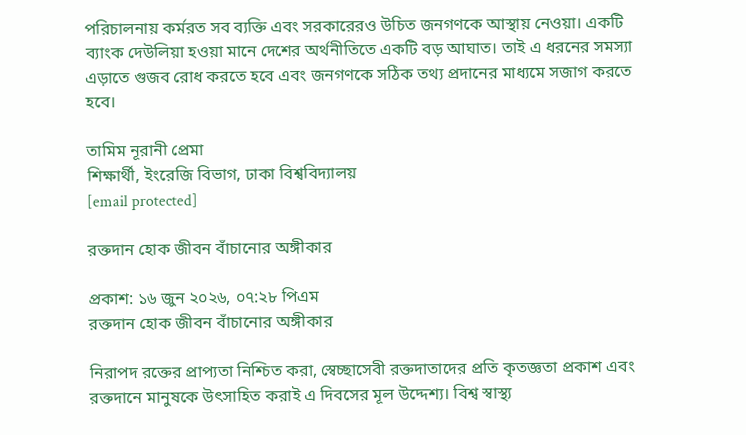পরিচালনায় কর্মরত সব ব্যক্তি এবং সরকারেরও উচিত জনগণকে আস্থায় নেওয়া। একটি ব্যাংক দেউলিয়া হওয়া মানে দেশের অর্থনীতিতে একটি বড় আঘাত। তাই এ ধরনের সমস্যা এড়াতে গুজব রোধ করতে হবে এবং জনগণকে সঠিক তথ্য প্রদানের মাধ্যমে সজাগ করতে হবে।

তামিম নূরানী প্রেমা
শিক্ষার্থী, ইংরেজি বিভাগ, ঢাকা বিশ্ববিদ্যালয়
[email protected]

রক্তদান হোক জীবন বাঁচানোর অঙ্গীকার

প্রকাশ: ১৬ জুন ২০২৬, ০৭:২৮ পিএম
রক্তদান হোক জীবন বাঁচানোর অঙ্গীকার

নিরাপদ রক্তের প্রাপ্যতা নিশ্চিত করা, স্বেচ্ছাসেবী রক্তদাতাদের প্রতি কৃতজ্ঞতা প্রকাশ এবং রক্তদানে মানুষকে উৎসাহিত করাই এ দিবসের মূল উদ্দেশ্য। বিশ্ব স্বাস্থ্য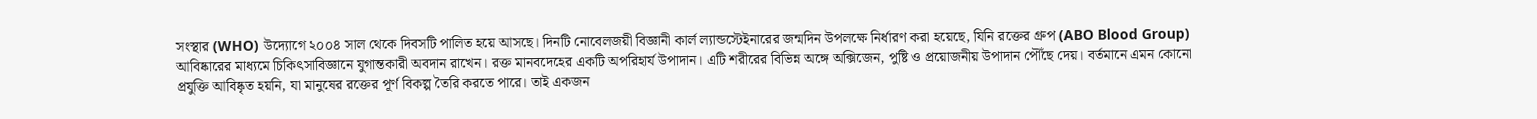সংস্থার (WHO) উদ্যোগে ২০০৪ সাল থেকে দিবসটি পালিত হয়ে আসছে। দিনটি নোবেলজয়ী বিজ্ঞানী কার্ল ল্যান্ডস্টেইনারের জন্মদিন উপলক্ষে নির্ধারণ করা হয়েছে, যিনি রক্তের গ্রুপ (ABO Blood Group) আবিষ্কারের মাধ্যমে চিকিৎসাবিজ্ঞানে যুগান্তকারী অবদান রাখেন। রক্ত মানবদেহের একটি অপরিহার্য উপাদান। এটি শরীরের বিভিন্ন অঙ্গে অক্সিজেন, পুষ্টি ও প্রয়োজনীয় উপাদান পৌঁছে দেয়। বর্তমানে এমন কোনো প্রযুক্তি আবিষ্কৃত হয়নি, যা মানুষের রক্তের পূর্ণ বিকল্প তৈরি করতে পারে। তাই একজন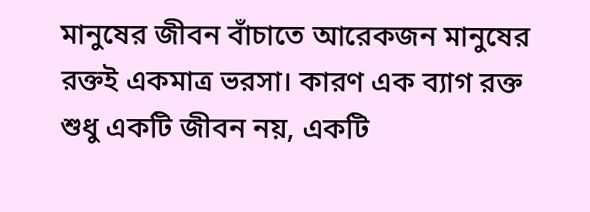মানুষের জীবন বাঁচাতে আরেকজন মানুষের রক্তই একমাত্র ভরসা। কারণ এক ব্যাগ রক্ত শুধু একটি জীবন নয়, একটি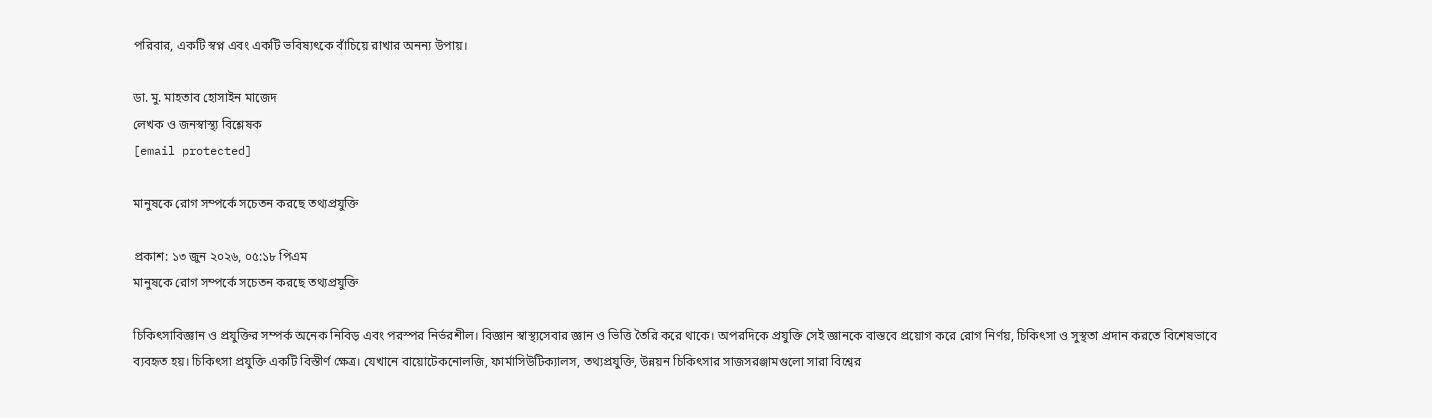পরিবার, একটি স্বপ্ন এবং একটি ভবিষ্যৎকে বাঁচিয়ে রাখার অনন্য উপায়।

ডা. মু. মাহতাব হোসাইন মাজেদ
লেখক ও জনস্বাস্থ্য বিশ্লেষক
[email protected]

মানুষকে রোগ সম্পর্কে সচেতন করছে তথ্যপ্রযুক্তি

প্রকাশ: ১৩ জুন ২০২৬, ০৫:১৮ পিএম
মানুষকে রোগ সম্পর্কে সচেতন করছে তথ্যপ্রযুক্তি

চিকিৎসাবিজ্ঞান ও প্রযুক্তির সম্পর্ক অনেক নিবিড় এবং পরস্পর নির্ভরশীল। বিজ্ঞান স্বাস্থ্যসেবার জ্ঞান ও ভিত্তি তৈরি করে থাকে। অপরদিকে প্রযুক্তি সেই জ্ঞানকে বাস্তবে প্রয়োগ করে রোগ নির্ণয়, চিকিৎসা ও সুস্থতা প্রদান করতে বিশেষভাবে ব্যবহৃত হয়। চিকিৎসা প্রযুক্তি একটি বিস্তীর্ণ ক্ষেত্র। যেখানে বায়োটেকনোলজি, ফার্মাসিউটিক্যালস, তথ্যপ্রযুক্তি, উন্নয়ন চিকিৎসার সাজসরঞ্জামগুলো সারা বিশ্বের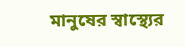মানুষের স্বাস্থ্যের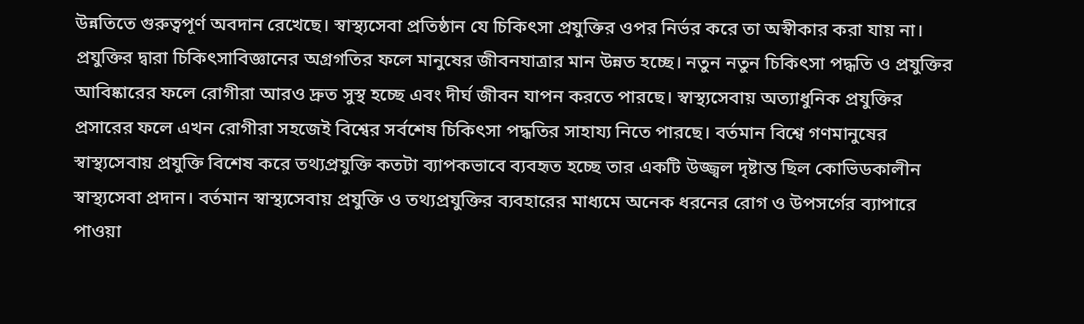উন্নতিতে গুরুত্বপূর্ণ অবদান রেখেছে। স্বাস্থ্যসেবা প্রতিষ্ঠান যে চিকিৎসা প্রযুক্তির ওপর নির্ভর করে তা অস্বীকার করা যায় না। প্রযুক্তির দ্বারা চিকিৎসাবিজ্ঞানের অগ্রগতির ফলে মানুষের জীবনযাত্রার মান উন্নত হচ্ছে। নতুন নতুন চিকিৎসা পদ্ধতি ও প্রযুক্তির আবিষ্কারের ফলে রোগীরা আরও দ্রুত সুস্থ হচ্ছে এবং দীর্ঘ জীবন যাপন করতে পারছে। স্বাস্থ্যসেবায় অত্যাধুনিক প্রযুক্তির প্রসারের ফলে এখন রোগীরা সহজেই বিশ্বের সর্বশেষ চিকিৎসা পদ্ধতির সাহায্য নিতে পারছে। বর্তমান বিশ্বে গণমানুষের স্বাস্থ্যসেবায় প্রযুক্তি বিশেষ করে তথ্যপ্রযুক্তি কতটা ব্যাপকভাবে ব্যবহৃত হচ্ছে তার একটি উজ্জ্বল দৃষ্টান্ত ছিল কোভিডকালীন স্বাস্থ্যসেবা প্রদান। বর্তমান স্বাস্থ্যসেবায় প্রযুক্তি ও তথ্যপ্রযুক্তির ব্যবহারের মাধ্যমে অনেক ধরনের রোগ ও উপসর্গের ব্যাপারে পাওয়া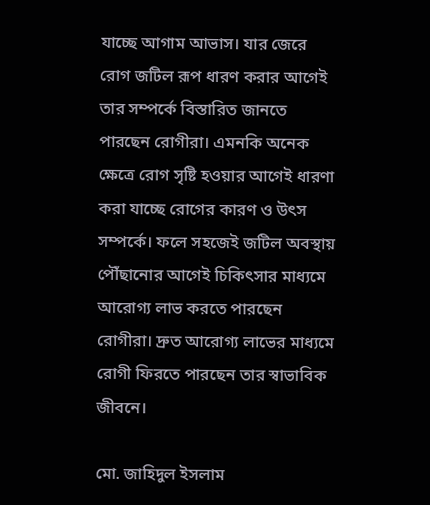যাচ্ছে আগাম আভাস। যার জেরে রোগ জটিল রূপ ধারণ করার আগেই তার সম্পর্কে বিস্তারিত জানতে পারছেন রোগীরা। এমনকি অনেক ক্ষেত্রে রোগ সৃষ্টি হওয়ার আগেই ধারণা করা যাচ্ছে রোগের কারণ ও উৎস সম্পর্কে। ফলে সহজেই জটিল অবস্থায় পৌঁছানোর আগেই চিকিৎসার মাধ্যমে আরোগ্য লাভ করতে পারছেন রোগীরা। দ্রুত আরোগ্য লাভের মাধ্যমে রোগী ফিরতে পারছেন তার স্বাভাবিক জীবনে।

মো. জাহিদুল ইসলাম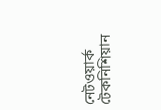নেটওয়ার্ক টেকনিশিয়ান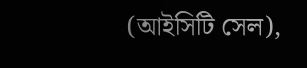(আইসিটি সেল),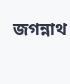জগন্নাথ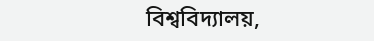বিশ্ববিদ্যালয়,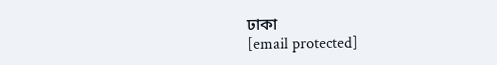ঢাকা
[email protected]